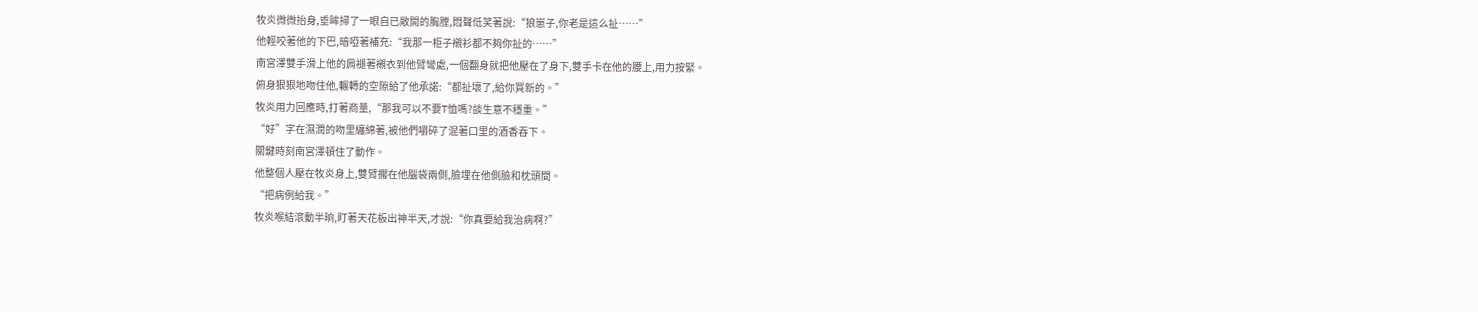牧炎微微抬身,垂眸掃了一眼自已敞開的胸膛,悶聲低笑著說:“狼崽子,你老是這么扯……”
他輕咬著他的下巴,暗啞著補充:“我那一柜子襯衫都不夠你扯的……”
南宮澤雙手滑上他的肩褪著襯衣到他臂彎處,一個翻身就把他壓在了身下,雙手卡在他的腰上,用力按緊。
俯身狠狠地吻住他,輾轉的空隙給了他承諾:“都扯壞了,給你買新的。”
牧炎用力回應時,打著商量,“那我可以不要T恤嗎?談生意不穩重。”
“好”字在濕潤的吻里纏綿著,被他們嚼碎了混著口里的酒香吞下。
關鍵時刻南宮澤頓住了動作。
他整個人壓在牧炎身上,雙臂擱在他腦袋兩側,臉埋在他側臉和枕頭間。
“把病例給我。”
牧炎喉結滾動半晌,盯著天花板出神半天,才說:“你真要給我治病啊?”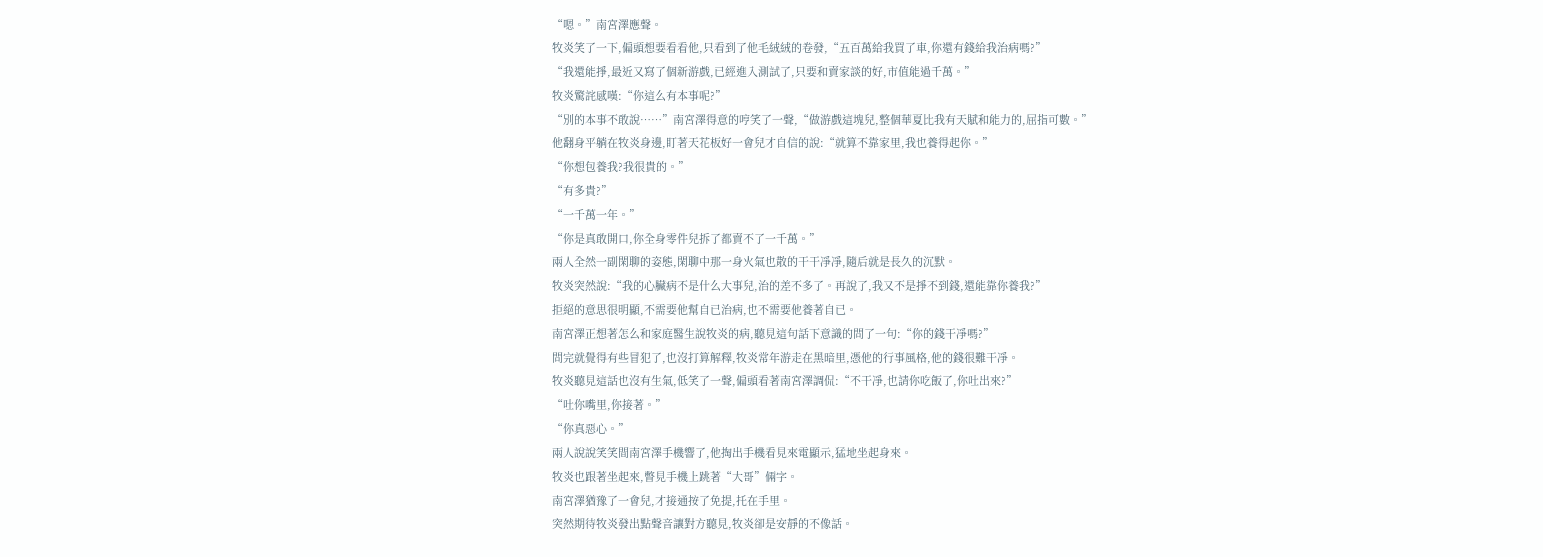“嗯。”南宮澤應聲。
牧炎笑了一下,偏頭想要看看他,只看到了他毛絨絨的卷發,“五百萬給我買了車,你還有錢給我治病嗎?”
“我還能掙,最近又寫了個新游戲,已經進入測試了,只要和賣家談的好,市值能過千萬。”
牧炎驚詫感嘆:“你這么有本事呢?”
“別的本事不敢說……”南宮澤得意的哼笑了一聲,“做游戲這塊兒,整個華夏比我有天賦和能力的,屈指可數。”
他翻身平躺在牧炎身邊,盯著天花板好一會兒才自信的說:“就算不靠家里,我也養得起你。”
“你想包養我?我很貴的。”
“有多貴?”
“一千萬一年。”
“你是真敢開口,你全身零件兒拆了都賣不了一千萬。”
兩人全然一副閑聊的姿態,閑聊中那一身火氣也散的干干凈凈,隨后就是長久的沉默。
牧炎突然說:“我的心臟病不是什么大事兒,治的差不多了。再說了,我又不是掙不到錢,還能靠你養我?”
拒絕的意思很明顯,不需要他幫自已治病,也不需要他養著自已。
南宮澤正想著怎么和家庭醫生說牧炎的病,聽見這句話下意識的問了一句:“你的錢干凈嗎?”
問完就覺得有些冒犯了,也沒打算解釋,牧炎常年游走在黑暗里,憑他的行事風格,他的錢很難干凈。
牧炎聽見這話也沒有生氣,低笑了一聲,偏頭看著南宮澤調侃:“不干凈,也請你吃飯了,你吐出來?”
“吐你嘴里,你接著。”
“你真惡心。”
兩人說說笑笑間南宮澤手機響了,他掏出手機看見來電顯示,猛地坐起身來。
牧炎也跟著坐起來,瞥見手機上跳著“大哥”倆字。
南宮澤猶豫了一會兒,才接通按了免提,托在手里。
突然期待牧炎發出點聲音讓對方聽見,牧炎卻是安靜的不像話。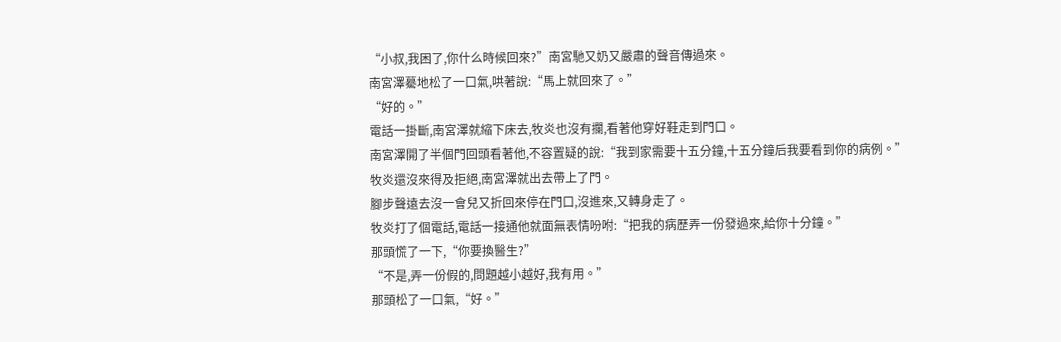“小叔,我困了,你什么時候回來?”南宮馳又奶又嚴肅的聲音傳過來。
南宮澤驀地松了一口氣,哄著說:“馬上就回來了。”
“好的。”
電話一掛斷,南宮澤就縮下床去,牧炎也沒有攔,看著他穿好鞋走到門口。
南宮澤開了半個門回頭看著他,不容置疑的說:“我到家需要十五分鐘,十五分鐘后我要看到你的病例。”
牧炎還沒來得及拒絕,南宮澤就出去帶上了門。
腳步聲遠去沒一會兒又折回來停在門口,沒進來,又轉身走了。
牧炎打了個電話,電話一接通他就面無表情吩咐:“把我的病歷弄一份發過來,給你十分鐘。”
那頭慌了一下,“你要換醫生?”
“不是,弄一份假的,問題越小越好,我有用。”
那頭松了一口氣,“好。”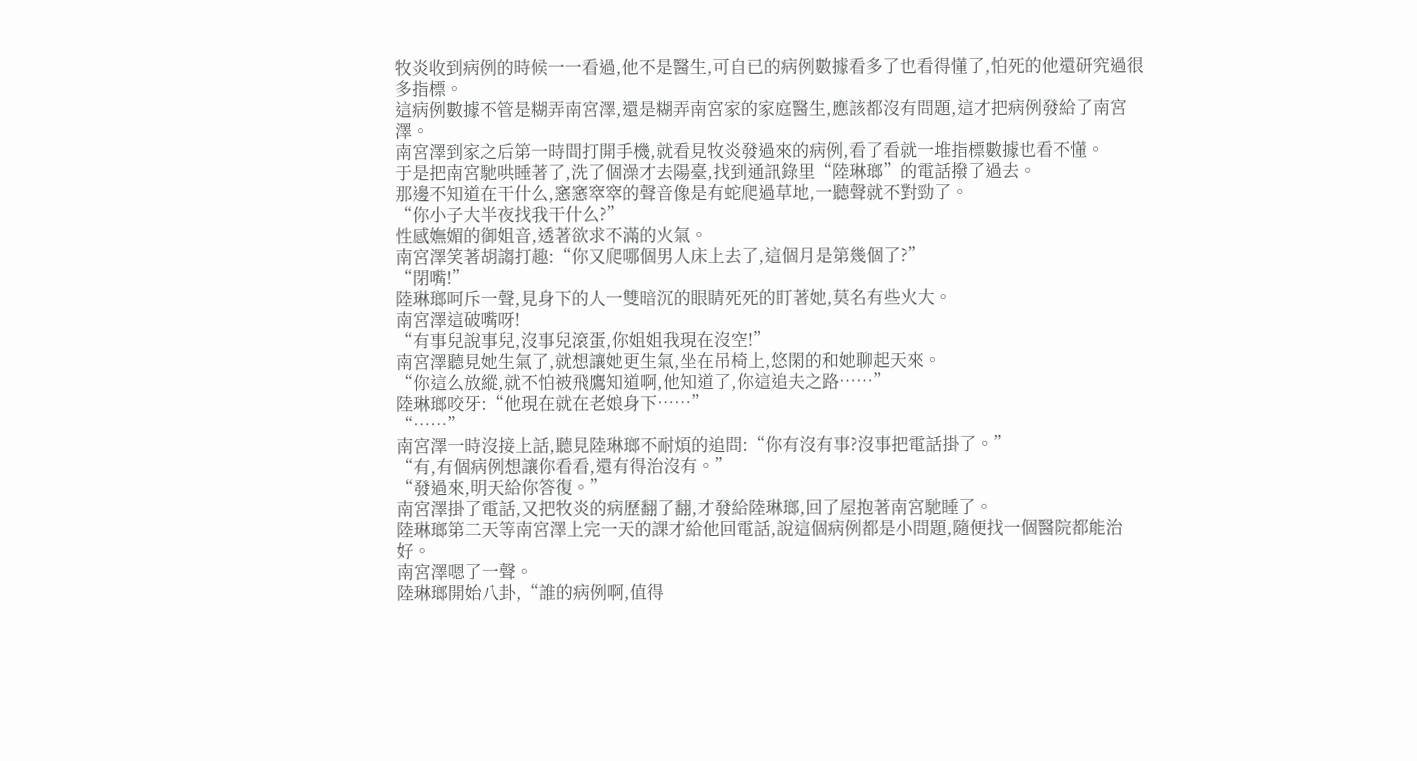牧炎收到病例的時候一一看過,他不是醫生,可自已的病例數據看多了也看得懂了,怕死的他還研究過很多指標。
這病例數據不管是糊弄南宮澤,還是糊弄南宮家的家庭醫生,應該都沒有問題,這才把病例發給了南宮澤。
南宮澤到家之后第一時間打開手機,就看見牧炎發過來的病例,看了看就一堆指標數據也看不懂。
于是把南宮馳哄睡著了,洗了個澡才去陽臺,找到通訊錄里“陸琳瑯”的電話撥了過去。
那邊不知道在干什么,窸窸窣窣的聲音像是有蛇爬過草地,一聽聲就不對勁了。
“你小子大半夜找我干什么?”
性感嫵媚的御姐音,透著欲求不滿的火氣。
南宮澤笑著胡謅打趣:“你又爬哪個男人床上去了,這個月是第幾個了?”
“閉嘴!”
陸琳瑯呵斥一聲,見身下的人一雙暗沉的眼睛死死的盯著她,莫名有些火大。
南宮澤這破嘴呀!
“有事兒說事兒,沒事兒滾蛋,你姐姐我現在沒空!”
南宮澤聽見她生氣了,就想讓她更生氣,坐在吊椅上,悠閑的和她聊起天來。
“你這么放縱,就不怕被飛鷹知道啊,他知道了,你這追夫之路……”
陸琳瑯咬牙:“他現在就在老娘身下……”
“……”
南宮澤一時沒接上話,聽見陸琳瑯不耐煩的追問:“你有沒有事?沒事把電話掛了。”
“有,有個病例想讓你看看,還有得治沒有。”
“發過來,明天給你答復。”
南宮澤掛了電話,又把牧炎的病歷翻了翻,才發給陸琳瑯,回了屋抱著南宮馳睡了。
陸琳瑯第二天等南宮澤上完一天的課才給他回電話,說這個病例都是小問題,隨便找一個醫院都能治好。
南宮澤嗯了一聲。
陸琳瑯開始八卦,“誰的病例啊,值得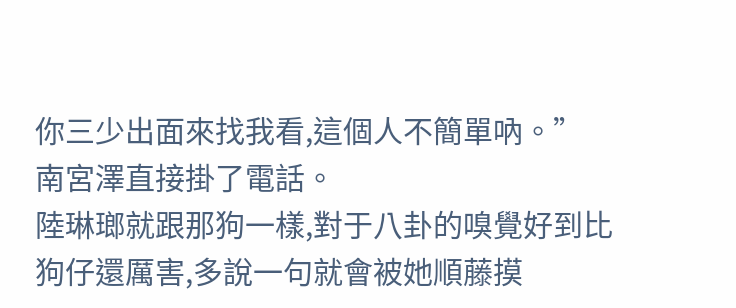你三少出面來找我看,這個人不簡單吶。”
南宮澤直接掛了電話。
陸琳瑯就跟那狗一樣,對于八卦的嗅覺好到比狗仔還厲害,多說一句就會被她順藤摸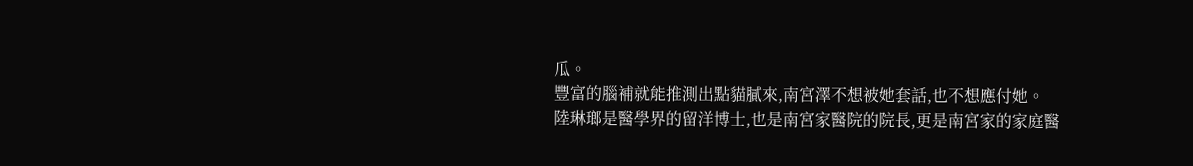瓜。
豐富的腦補就能推測出點貓膩來,南宮澤不想被她套話,也不想應付她。
陸琳瑯是醫學界的留洋博士,也是南宮家醫院的院長,更是南宮家的家庭醫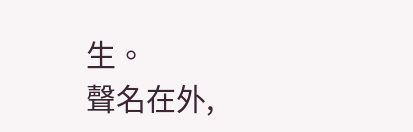生。
聲名在外,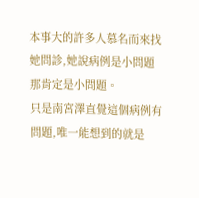本事大的許多人慕名而來找她問診,她說病例是小問題那肯定是小問題。
只是南宮澤直覺這個病例有問題,唯一能想到的就是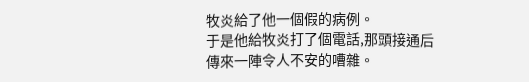牧炎給了他一個假的病例。
于是他給牧炎打了個電話,那頭接通后傳來一陣令人不安的嘈雜。